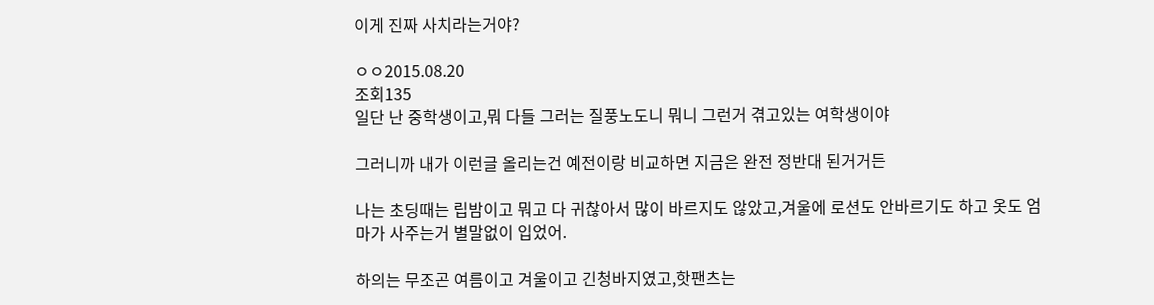이게 진짜 사치라는거야?

ㅇㅇ2015.08.20
조회135
일단 난 중학생이고,뭐 다들 그러는 질풍노도니 뭐니 그런거 겪고있는 여학생이야

그러니까 내가 이런글 올리는건 예전이랑 비교하면 지금은 완전 정반대 된거거든

나는 초딩때는 립밤이고 뭐고 다 귀찮아서 많이 바르지도 않았고,겨울에 로션도 안바르기도 하고 옷도 엄마가 사주는거 별말없이 입었어.

하의는 무조곤 여름이고 겨울이고 긴청바지였고,핫팬츠는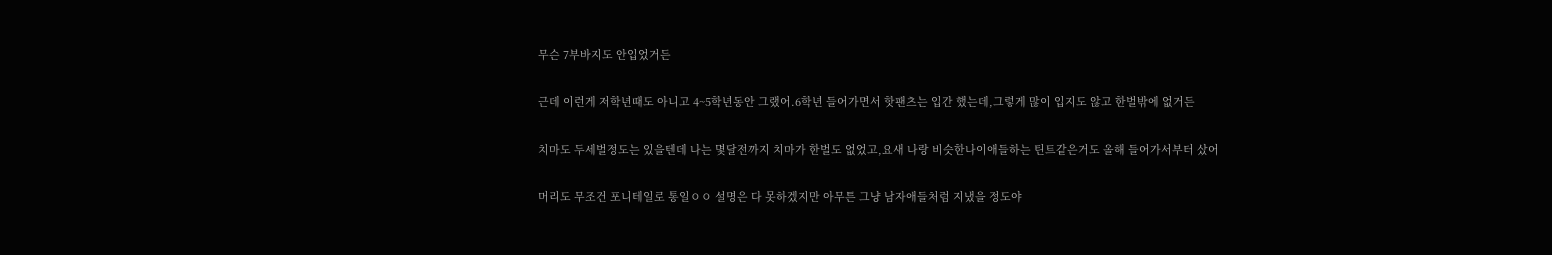무슨 7부바지도 안입었거든

근데 이런게 저학년때도 아니고 4~5학년동안 그랬어.6학년 들어가면서 핫팬츠는 입간 했는데,그렇게 많이 입지도 않고 한벌밖에 없거든

치마도 두세벌정도는 있을텐데 나는 몇달전까지 치마가 한벌도 없었고,요새 나랑 비슷한나이애들하는 틴트같은거도 올해 들어가서부터 샀어

머리도 무조건 포니테일로 통일ㅇㅇ 설명은 다 못하겠지만 아무튼 그냥 남자애들처럼 지냈을 정도야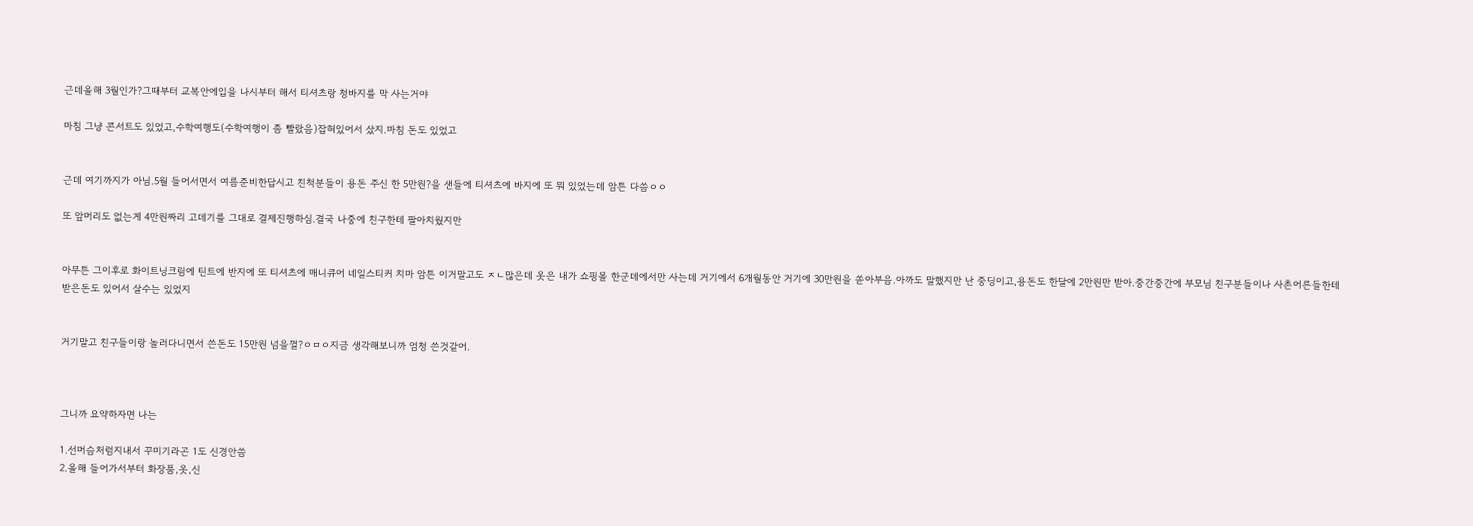근데올해 3월인가?그때부터 교복안에입을 나시부터 해서 티셔츠랑 청바지를 막 사는거야

마침 그냥 콘서트도 있었고,수학여행도(수학여행이 좀 빨랐음)잡혀있어서 샀지.마침 돈도 있었고


근데 여기까지가 아님.5월 들어서면서 여름준비한답시고 친척분들이 용돈 주신 한 5만원?을 샌들에 티셔츠에 바지에 또 뭐 있었는데 암튼 다씀ㅇㅇ

또 앞머리도 없는게 4만원짜리 고데기를 그대로 결제진행하심.결국 나중에 친구한테 팔아치웠지만


아무튼 그이후로 화이트닝크림에 틴트에 반지에 또 티셔츠에 매니큐어 네일스티커 치마 암튼 이거말고도 ㅈㄴ많은데 옷은 내가 쇼핑몰 한군데에서만 사는데 거기에서 6개월동안 거기에 30만원을 쏟아부음.아까도 말했지만 난 중딩이고,용돈도 한달에 2만원만 받아.중간중간에 부모님 친구분들이나 사촌어른들한테 받은돈도 있어서 살수는 있었지


거기말고 친구들이랑 놀러다니면서 쓴돈도 15만원 넘을껄?ㅇㅁㅇ지금 생각해보니까 엄청 쓴것같어.



그니까 요약하자면 나는

1.선머슴처럼지내서 꾸미기라곤 1도 신경안씀
2.올해 들어가서부터 화장품,옷,신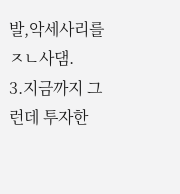발,악세사리를 ㅈㄴ사댐.
3.지금까지 그런데 투자한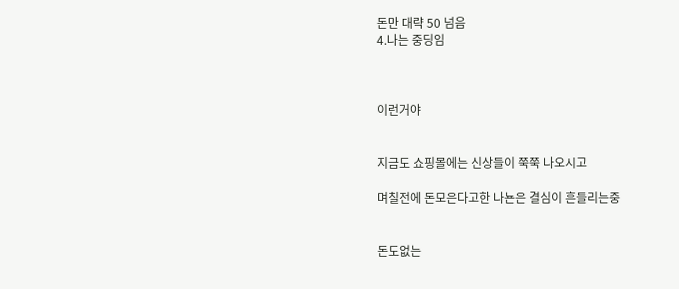돈만 대략 50 넘음
4.나는 중딩임



이런거야


지금도 쇼핑몰에는 신상들이 쭉쭉 나오시고

며칠전에 돈모은다고한 나뇬은 결심이 흔들리는중


돈도없는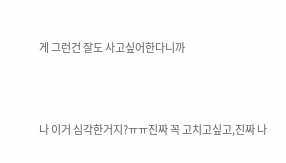게 그런건 잘도 사고싶어한다니까



나 이거 심각한거지?ㅠㅠ진짜 꼭 고치고싶고,진짜 나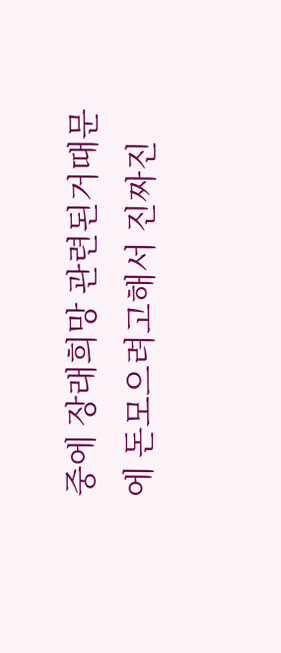중에 장래희망 관련된거때문에 돈모으려고해서 진짜진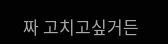짜 고치고싶거든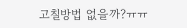고칠방법 없을까?ㅠㅠ